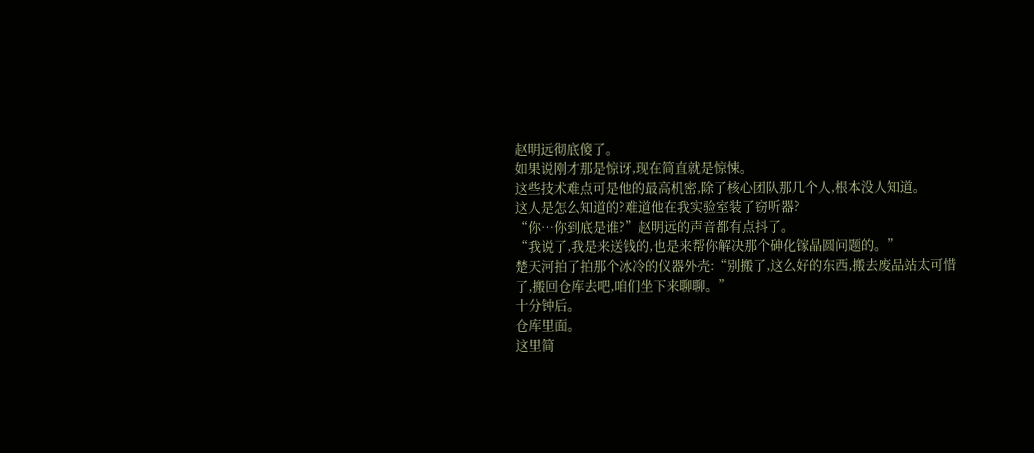赵明远彻底傻了。
如果说刚才那是惊讶,现在简直就是惊悚。
这些技术难点可是他的最高机密,除了核心团队那几个人,根本没人知道。
这人是怎么知道的?难道他在我实验室装了窃听器?
“你…你到底是谁?”赵明远的声音都有点抖了。
“我说了,我是来送钱的,也是来帮你解决那个砷化镓晶圆问题的。”
楚天河拍了拍那个冰冷的仪器外壳:“别搬了,这么好的东西,搬去废品站太可惜了,搬回仓库去吧,咱们坐下来聊聊。”
十分钟后。
仓库里面。
这里简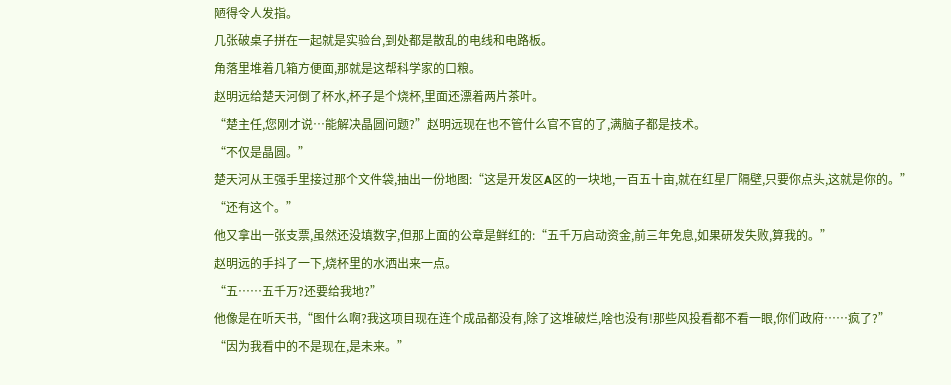陋得令人发指。
几张破桌子拼在一起就是实验台,到处都是散乱的电线和电路板。
角落里堆着几箱方便面,那就是这帮科学家的口粮。
赵明远给楚天河倒了杯水,杯子是个烧杯,里面还漂着两片茶叶。
“楚主任,您刚才说…能解决晶圆问题?”赵明远现在也不管什么官不官的了,满脑子都是技术。
“不仅是晶圆。”
楚天河从王强手里接过那个文件袋,抽出一份地图:“这是开发区A区的一块地,一百五十亩,就在红星厂隔壁,只要你点头,这就是你的。”
“还有这个。”
他又拿出一张支票,虽然还没填数字,但那上面的公章是鲜红的:“五千万启动资金,前三年免息,如果研发失败,算我的。”
赵明远的手抖了一下,烧杯里的水洒出来一点。
“五……五千万?还要给我地?”
他像是在听天书,“图什么啊?我这项目现在连个成品都没有,除了这堆破烂,啥也没有!那些风投看都不看一眼,你们政府……疯了?”
“因为我看中的不是现在,是未来。”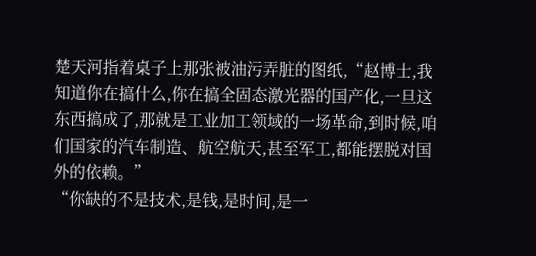楚天河指着桌子上那张被油污弄脏的图纸,“赵博士,我知道你在搞什么,你在搞全固态激光器的国产化,一旦这东西搞成了,那就是工业加工领域的一场革命,到时候,咱们国家的汽车制造、航空航天,甚至军工,都能摆脱对国外的依赖。”
“你缺的不是技术,是钱,是时间,是一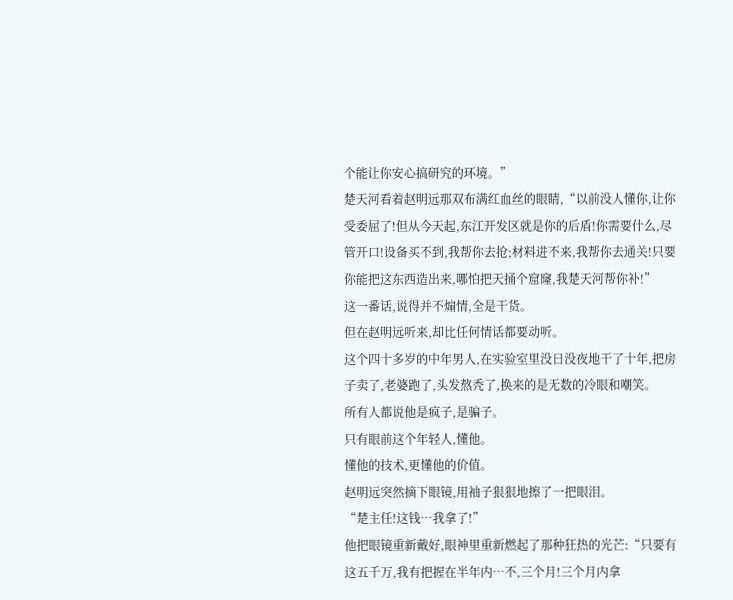个能让你安心搞研究的环境。”
楚天河看着赵明远那双布满红血丝的眼睛,“以前没人懂你,让你受委屈了!但从今天起,东江开发区就是你的后盾!你需要什么,尽管开口!设备买不到,我帮你去抢;材料进不来,我帮你去通关!只要你能把这东西造出来,哪怕把天捅个窟窿,我楚天河帮你补!”
这一番话,说得并不煽情,全是干货。
但在赵明远听来,却比任何情话都要动听。
这个四十多岁的中年男人,在实验室里没日没夜地干了十年,把房子卖了,老婆跑了,头发熬秃了,换来的是无数的冷眼和嘲笑。
所有人都说他是疯子,是骗子。
只有眼前这个年轻人,懂他。
懂他的技术,更懂他的价值。
赵明远突然摘下眼镜,用袖子狠狠地擦了一把眼泪。
“楚主任!这钱…我拿了!”
他把眼镜重新戴好,眼神里重新燃起了那种狂热的光芒:“只要有这五千万,我有把握在半年内…不,三个月!三个月内拿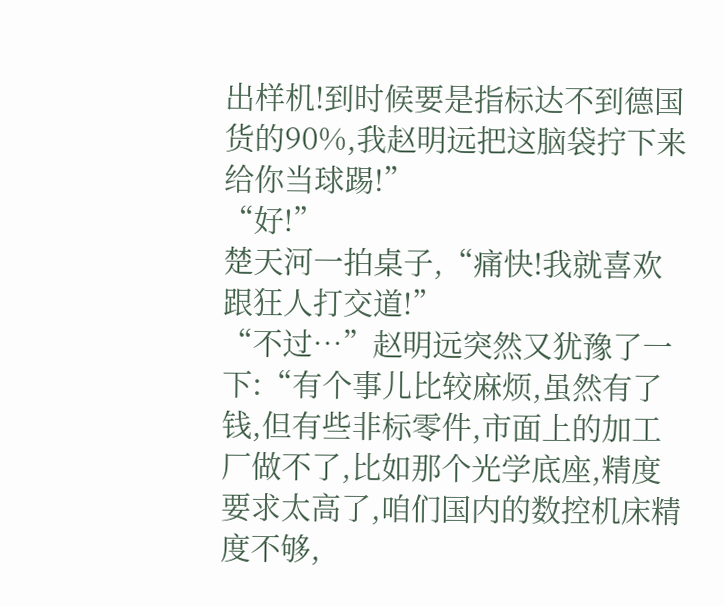出样机!到时候要是指标达不到德国货的90%,我赵明远把这脑袋拧下来给你当球踢!”
“好!”
楚天河一拍桌子,“痛快!我就喜欢跟狂人打交道!”
“不过…”赵明远突然又犹豫了一下:“有个事儿比较麻烦,虽然有了钱,但有些非标零件,市面上的加工厂做不了,比如那个光学底座,精度要求太高了,咱们国内的数控机床精度不够,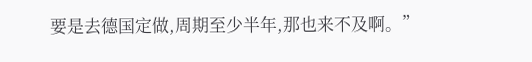要是去德国定做,周期至少半年,那也来不及啊。”